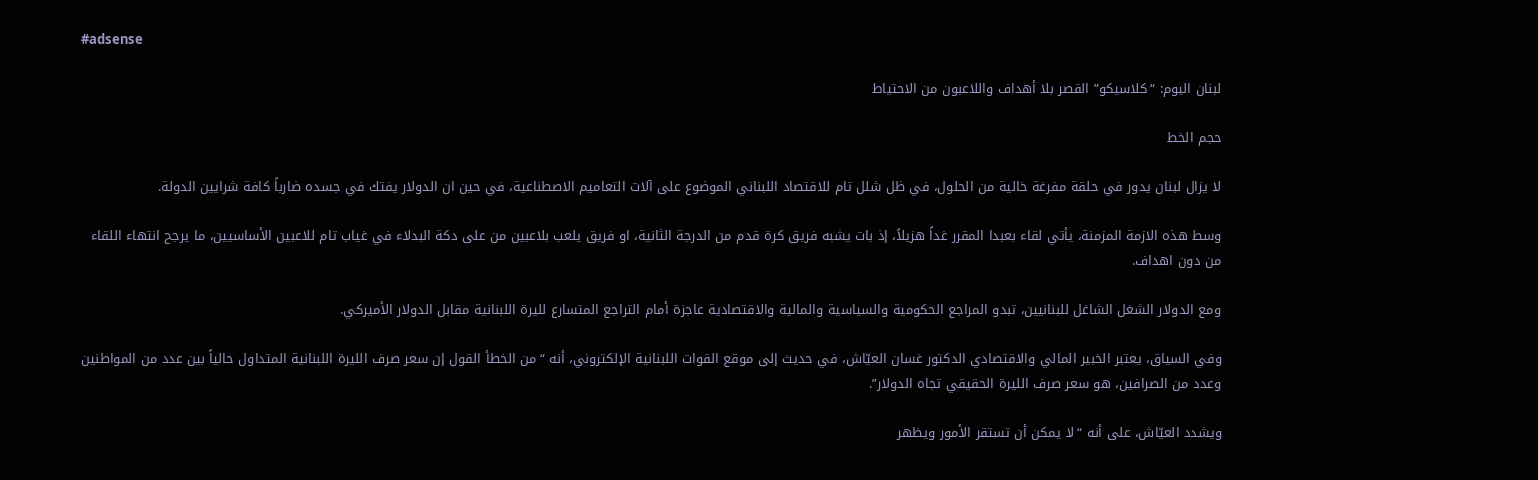#adsense

لبنان اليوم: “كلاسيكو” القصر بلا أهداف واللاعبون من الاحتياط

حجم الخط

لا يزال لبنان يدور في حلقة مفرغة خالية من الحلول، في ظل شلل تام للاقتصاد اللبناني الموضوع على آلات التعاميم الاصطناعية، في حين ان الدولار يفتك في جسده ضارباً كافة شرايين الدولة.

وسط هذه الازمة المزمنة، يأتي لقاء بعبدا المقرر غداً هزيلاً، إذ بات يشبه فريق كرة قدم من الدرجة الثانية، او فريق يلعب بلاعبين من على دكة البدلاء في غياب تام للاعبين الأساسيين، ما يرجح انتهاء اللقاء من دون اهداف.

ومع الدولار الشغل الشاغل للبنانيين، تبدو المراجع الحكومية والسياسية والمالية والاقتصادية عاجزة أمام التراجع المتسارع لليرة اللبنانية مقابل الدولار الأميركي.

وفي السياق، يعتبر الخبير المالي والاقتصادي الدكتور غسان العيّاش، في حديث إلى موقع القوات اللبنانية الإلكتروني، أنه “من الخطأ القول إن سعر صرف الليرة اللبنانية المتداول حالياً بين عدد من المواطنين وعدد من الصرافين، هو سعر صرف الليرة الحقيقي تجاه الدولار”.

ويشدد العيّاش، على أنه “لا يمكن أن تستقر الأمور ويظهر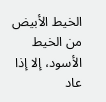الخيط الأبيض من الخيط الأسود، إلا إذا عاد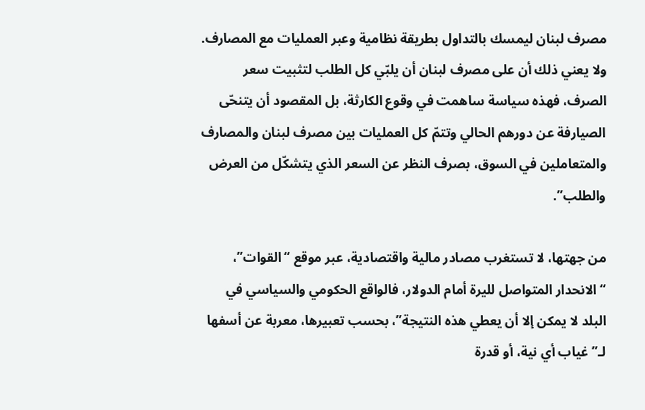مصرف لبنان ليمسك بالتداول بطريقة نظامية وعبر العمليات مع المصارف. ولا يعني ذلك أن على مصرف لبنان أن يلبّي كل الطلب لتثبيت سعر الصرف، فهذه سياسة ساهمت في وقوع الكارثة، بل المقصود أن يتنحّى الصيارفة عن دورهم الحالي وتتمّ كل العمليات بين مصرف لبنان والمصارف والمتعاملين في السوق، بصرف النظر عن السعر الذي يتشكّل من العرض والطلب”.

من جهتها، لا تستغرب مصادر مالية واقتصادية، عبر موقع “القوات”، “الانحدار المتواصل لليرة أمام الدولار، فالواقع الحكومي والسياسي في البلد لا يمكن إلا أن يعطي هذه النتيجة”، بحسب تعبيرها، معربة عن أسفها لـ”غياب أي نية، أو قدرة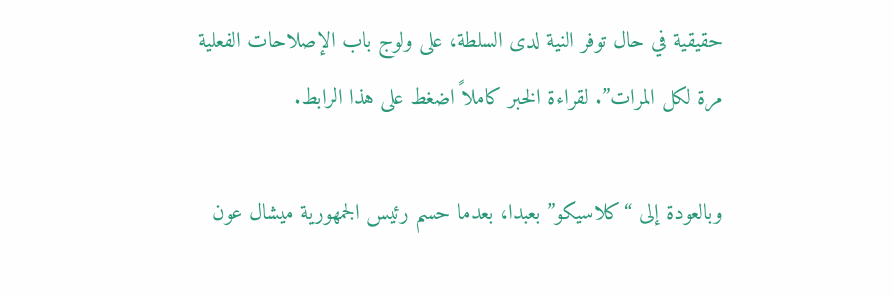حقيقية في حال توفر النية لدى السلطة، على ولوج باب الإصلاحات الفعلية مرة لكل المرات”. لقراءة الخبر كاملاً اضغط على هذا الرابط.

وبالعودة إلى “كلاسيكو” بعبدا، بعدما حسم رئيس الجمهورية ميشال عون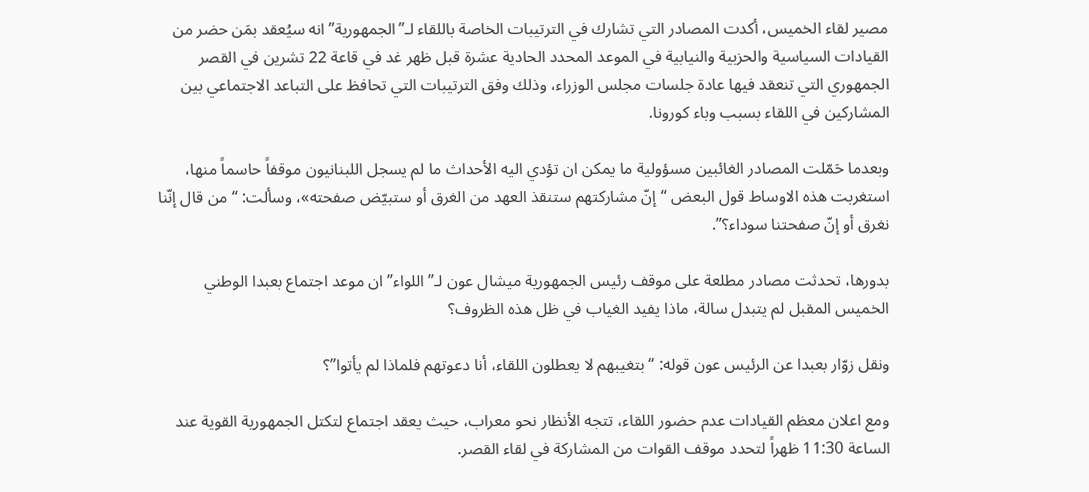مصير لقاء الخميس، أكدت المصادر التي تشارك في الترتيبات الخاصة باللقاء لـ”الجمهورية” انه سيُعقد بمَن حضر من القيادات السياسية والحزبية والنيابية في الموعد المحدد الحادية عشرة قبل ظهر غد في قاعة 22 تشرين في القصر الجمهوري التي تنعقد فيها عادة جلسات مجلس الوزراء، وذلك وفق الترتيبات التي تحافظ على التباعد الاجتماعي بين المشاركين في اللقاء بسبب وباء كورونا.

وبعدما حَمّلت المصادر الغائبين مسؤولية ما يمكن ان تؤدي اليه الأحداث ما لم يسجل اللبنانيون موقفاً حاسماً منها، استغربت هذه الاوساط قول البعض “إنّ مشاركتهم ستنقذ العهد من الغرق أو ستبيّض صفحته»، وسألت: “من قال إنّنا نغرق أو إنّ صفحتنا سوداء؟”.

بدورها، تحدثت مصادر مطلعة على موقف رئيس الجمهورية ميشال عون لـ”اللواء” ان موعد اجتماع بعبدا الوطني الخميس المقبل لم يتبدل سالة، ماذا يفيد الغياب في ظل هذه الظروف؟

ونقل زوّار بعبدا عن الرئيس عون قوله: “بتغيبهم لا يعطلون اللقاء، أنا دعوتهم فلماذا لم يأتوا”؟

ومع اعلان معظم القيادات عدم حضور اللقاء، تتجه الأنظار نحو معراب، حيث يعقد اجتماع لتكتل الجمهورية القوية عند الساعة 11:30 ظهراً لتحدد موقف القوات من المشاركة في لقاء القصر.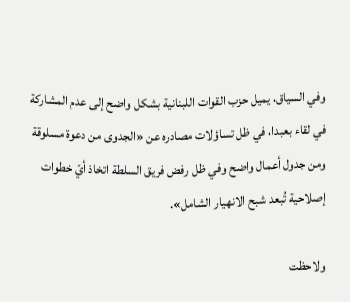وفي السياق، يميل حزب القوات اللبنانية بشكل واضح إلى عدم المشاركة في لقاء بعبدا، في ظل تساؤلات مصادره عن «الجدوى من دعوة مسلوقة ومن جدول أعمال واضح وفي ظل رفض فريق السلطة اتخاذ أيّ خطوات إصلاحية تُبعد شبح الانهيار الشامل».

ولاحظت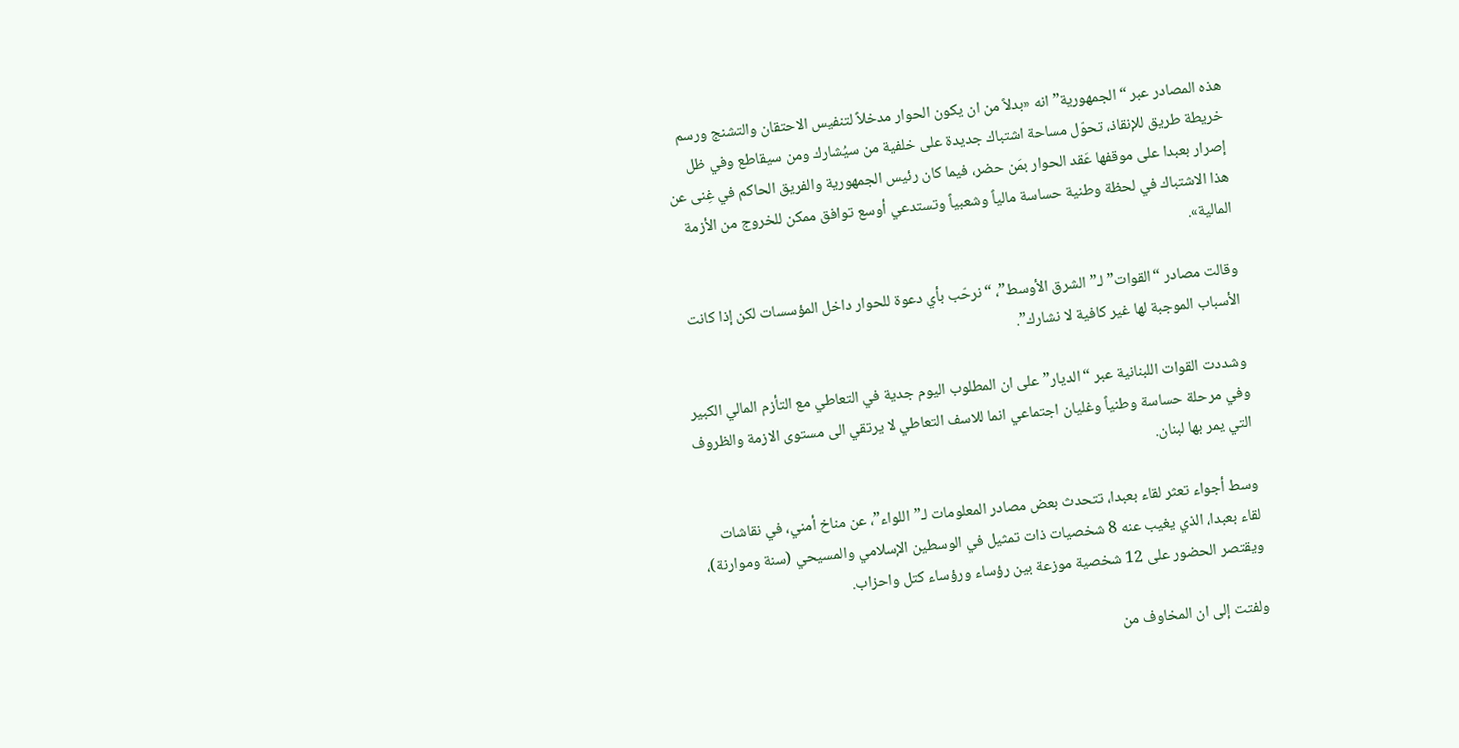هذه المصادر عبر “الجمهورية” انه «بدلاً من ان يكون الحوار مدخلاً لتنفيس الاحتقان والتشنج ورسم خريطة طريق للإنقاذ، تحوّل مساحة اشتباك جديدة على خلفية من سيُشارك ومن سيقاطع وفي ظل إصرار بعبدا على موقفها عَقد الحوار بمَن حضر، فيما كان رئيس الجمهورية والفريق الحاكم في غِنى عن هذا الاشتباك في لحظة وطنية حساسة مالياً وشعبياً وتستدعي أوسع توافق ممكن للخروج من الأزمة المالية».

وقالت مصادر “القوات” لـ”الشرق الأوسط”، “نرحّب بأي دعوة للحوار داخل المؤسسات لكن إذا كانت الأسباب الموجبة لها غير كافية لا نشارك”.

وشددت القوات اللبنانية عبر “الديار” على ان المطلوب اليوم جدية في التعاطي مع التأزم المالي الكبير وفي مرحلة حساسة وطنياً وغليان اجتماعي انما للاسف التعاطي لا يرتقي الى مستوى الازمة والظروف التي يمر بها لبنان.

وسط أجواء تعثر لقاء بعبدا، تتحدث بعض مصادر المعلومات لـ”اللواء”، عن مناخ أمني، في نقاشات لقاء بعبدا، الذي يغيب عنه 8 شخصيات ذات تمثيل في الوسطين الإسلامي والمسيحي (سنة وموارنة)، ويقتصر الحضور على 12 شخصية موزعة بين رؤساء ورؤساء كتل واحزاب.

ولفتت إلى ان المخاوف من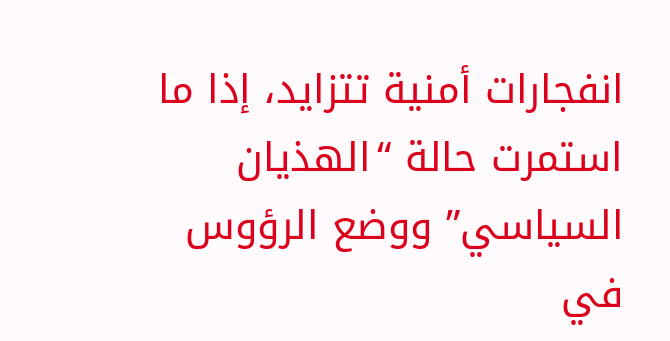انفجارات أمنية تتزايد، إذا ما استمرت حالة “الهذيان السياسي” ووضع الرؤوس في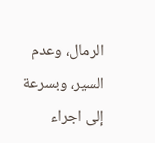الرمال، وعدم السير، وبسرعة إلى اجراء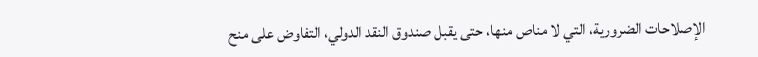الإصلاحات الضرورية، التي لا مناص منها، حتى يقبل صندوق النقد الدولي، التفاوض على منح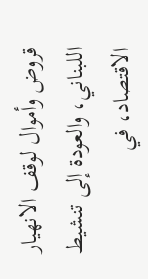قروض وأموال لوقف الانهيار اللبناني، والعودة إلى تنشيط الاقتصاد، في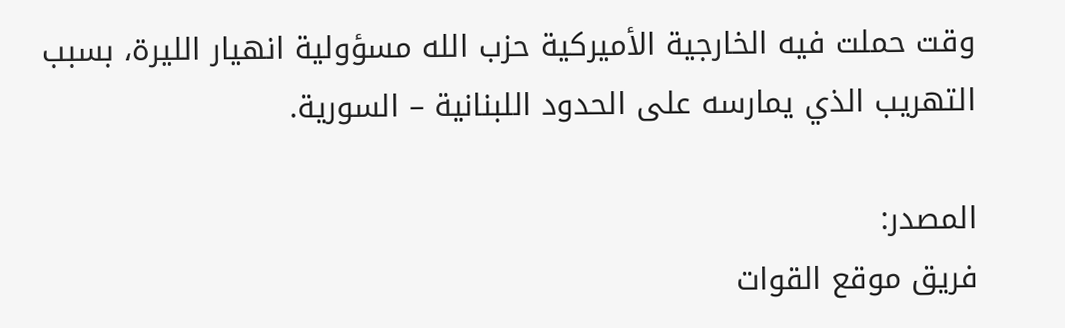وقت حملت فيه الخارجية الأميركية حزب الله مسؤولية انهيار الليرة، بسبب التهريب الذي يمارسه على الحدود اللبنانية – السورية.

المصدر:
فريق موقع القوات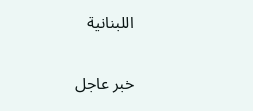اللبنانية

خبر عاجل